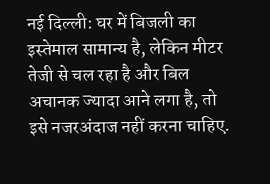नई दिल्ली: घर में बिजली का इस्तेमाल सामान्य है, लेकिन मीटर तेजी से चल रहा है और बिल अचानक ज्यादा आने लगा है, तो इसे नजरअंदाज नहीं करना चाहिए.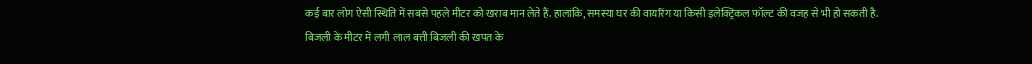कई बार लोग ऐसी स्थिति में सबसे पहले मीटर को खराब मान लेते हैं. हालांकि, समस्या घर की वायरिंग या किसी इलेक्ट्रिकल फॉल्ट की वजह से भी हो सकती है.
बिजली के मीटर में लगी लाल बत्ती बिजली की खपत के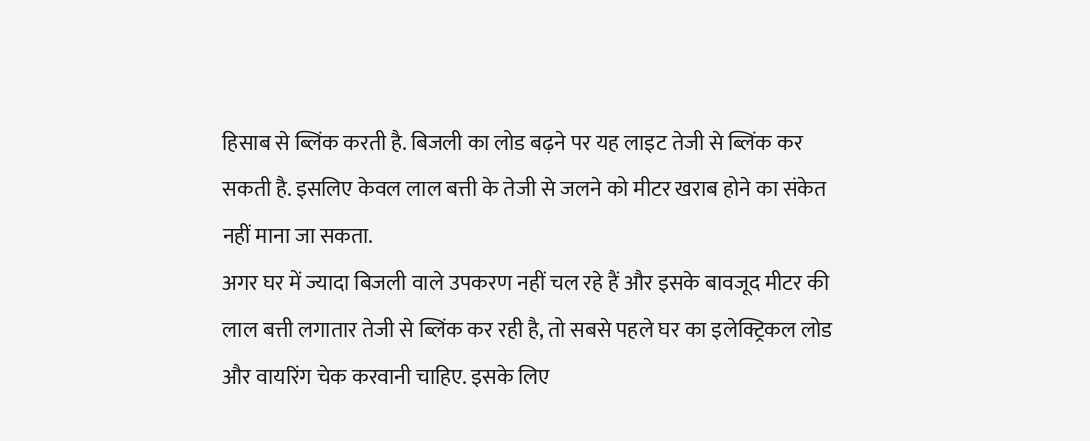हिसाब से ब्लिंक करती है. बिजली का लोड बढ़ने पर यह लाइट तेजी से ब्लिंक कर सकती है. इसलिए केवल लाल बत्ती के तेजी से जलने को मीटर खराब होने का संकेत नहीं माना जा सकता.
अगर घर में ज्यादा बिजली वाले उपकरण नहीं चल रहे हैं और इसके बावजूद मीटर की लाल बत्ती लगातार तेजी से ब्लिंक कर रही है, तो सबसे पहले घर का इलेक्ट्रिकल लोड और वायरिंग चेक करवानी चाहिए. इसके लिए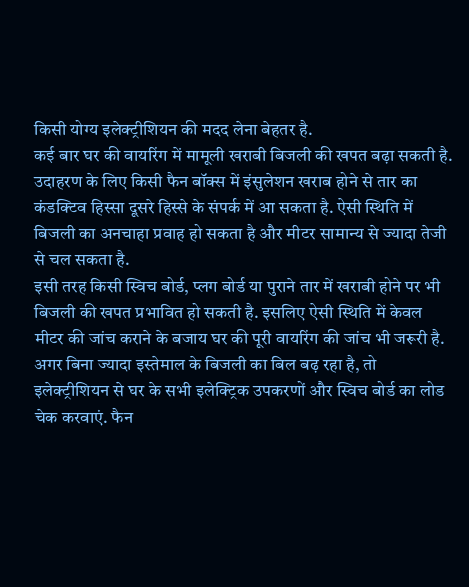किसी योग्य इलेक्ट्रीशियन की मदद लेना बेहतर है.
कई बार घर की वायरिंग में मामूली खराबी बिजली की खपत बढ़ा सकती है. उदाहरण के लिए किसी फैन बॉक्स में इंसुलेशन खराब होने से तार का कंडक्टिव हिस्सा दूसरे हिस्से के संपर्क में आ सकता है. ऐसी स्थिति में बिजली का अनचाहा प्रवाह हो सकता है और मीटर सामान्य से ज्यादा तेजी से चल सकता है.
इसी तरह किसी स्विच बोर्ड, प्लग बोर्ड या पुराने तार में खराबी होने पर भी बिजली की खपत प्रभावित हो सकती है. इसलिए ऐसी स्थिति में केवल मीटर की जांच कराने के बजाय घर की पूरी वायरिंग की जांच भी जरूरी है.
अगर बिना ज्यादा इस्तेमाल के बिजली का बिल बढ़ रहा है, तो इलेक्ट्रीशियन से घर के सभी इलेक्ट्रिक उपकरणों और स्विच बोर्ड का लोड चेक करवाएं. फैन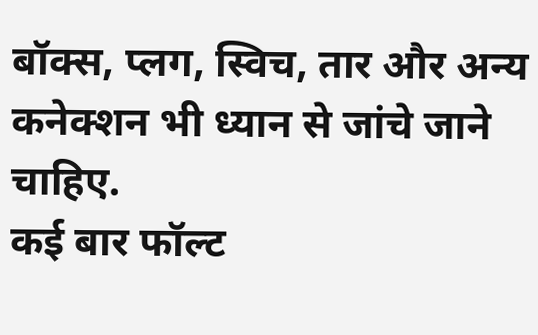बॉक्स, प्लग, स्विच, तार और अन्य कनेक्शन भी ध्यान से जांचे जाने चाहिए.
कई बार फॉल्ट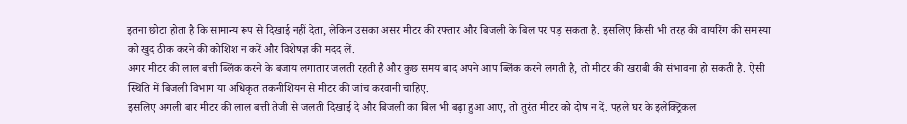इतना छोटा होता है कि सामान्य रूप से दिखाई नहीं देता, लेकिन उसका असर मीटर की रफ्तार और बिजली के बिल पर पड़ सकता है. इसलिए किसी भी तरह की वायरिंग की समस्या को खुद ठीक करने की कोशिश न करें और विशेषज्ञ की मदद लें.
अगर मीटर की लाल बत्ती ब्लिंक करने के बजाय लगातार जलती रहती है और कुछ समय बाद अपने आप ब्लिंक करने लगती है, तो मीटर की खराबी की संभावना हो सकती है. ऐसी स्थिति में बिजली विभाग या अधिकृत तकनीशियन से मीटर की जांच करवानी चाहिए.
इसलिए अगली बार मीटर की लाल बत्ती तेजी से जलती दिखाई दे और बिजली का बिल भी बढ़ा हुआ आए, तो तुरंत मीटर को दोष न दें. पहले घर के इलेक्ट्रिकल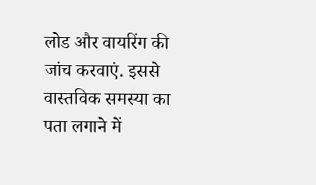लोड और वायरिंग की जांच करवाएं. इससे वास्तविक समस्या का पता लगाने में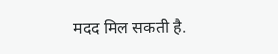मदद मिल सकती है.